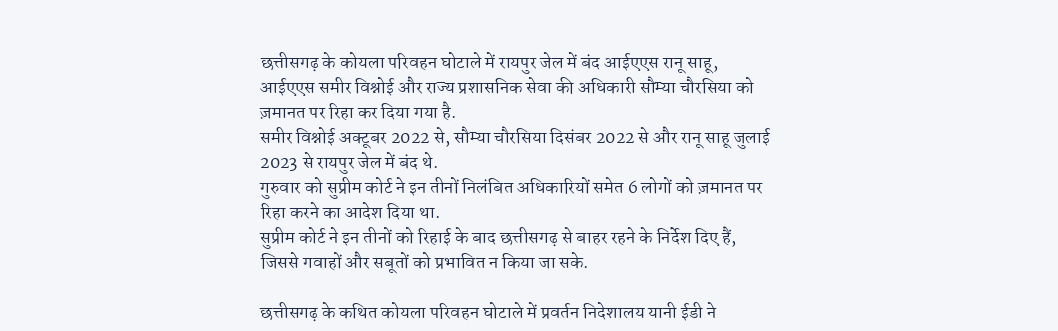छत्तीसगढ़ के कोयला परिवहन घोटाले में रायपुर जेल में बंद आईएएस रानू साहू, आईएएस समीर विश्नोई और राज्य प्रशासनिक सेवा की अधिकारी सौम्या चौरसिया को ज़मानत पर रिहा कर दिया गया है.
समीर विश्नोई अक्टूबर 2022 से, सौम्या चौरसिया दिसंबर 2022 से और रानू साहू जुलाई 2023 से रायपुर जेल में बंद थे.
गुरुवार को सुप्रीम कोर्ट ने इन तीनों निलंबित अधिकारियों समेत 6 लोगों को ज़मानत पर रिहा करने का आदेश दिया था.
सुप्रीम कोर्ट ने इन तीनों को रिहाई के बाद छत्तीसगढ़ से बाहर रहने के निर्देश दिए हैं, जिससे गवाहों और सबूतों को प्रभावित न किया जा सके.

छत्तीसगढ़ के कथित कोयला परिवहन घोटाले में प्रवर्तन निदेशालय यानी ईडी ने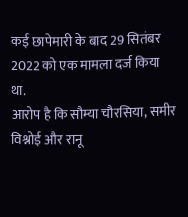कई छापेमारी के बाद 29 सितंबर 2022 को एक मामला दर्ज किया था.
आरोप है कि सौम्या चौरसिया, समीर विश्नोई और रानू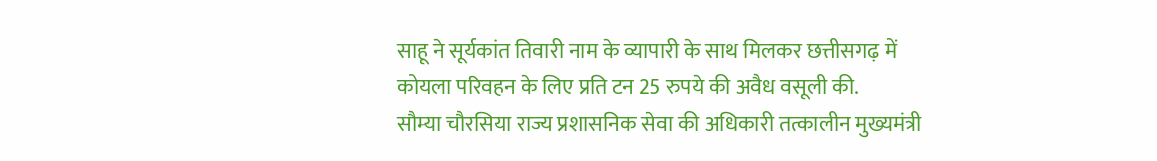साहू ने सूर्यकांत तिवारी नाम के व्यापारी के साथ मिलकर छत्तीसगढ़ में कोयला परिवहन के लिए प्रति टन 25 रुपये की अवैध वसूली की.
सौम्या चौरसिया राज्य प्रशासनिक सेवा की अधिकारी तत्कालीन मुख्यमंत्री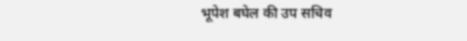भूपेश बघेल की उप सचिव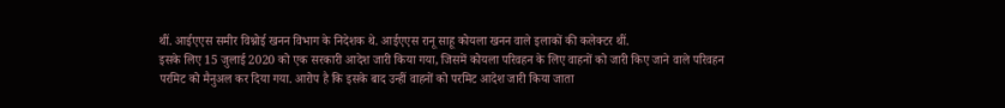थीं. आईएएस समीर विश्नोई खनन विभाग के निदेशक थे. आईएएस रानू साहू कोयला खनन वाले इलाकों की कलेक्टर थीं.
इसके लिए 15 जुलाई 2020 को एक सरकारी आदेश जारी किया गया, जिसमें कोयला परिवहन के लिए वाहनों को जारी किए जाने वाले परिवहन परमिट को मैनुअल कर दिया गया. आरोप है कि इसके बाद उन्हीं वाहनों को परमिट आदेश जारी किया जाता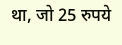था, जो 25 रुपये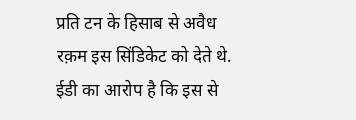प्रति टन के हिसाब से अवैध रक़म इस सिंडिकेट को देते थे.
ईडी का आरोप है कि इस से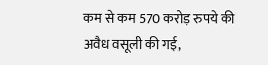कम से कम 570 करोड़ रुपये की अवैध वसूली की गई,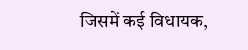जिसमें कई विधायक,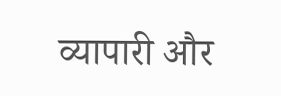व्यापारी और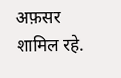अफ़सर शामिल रहे.